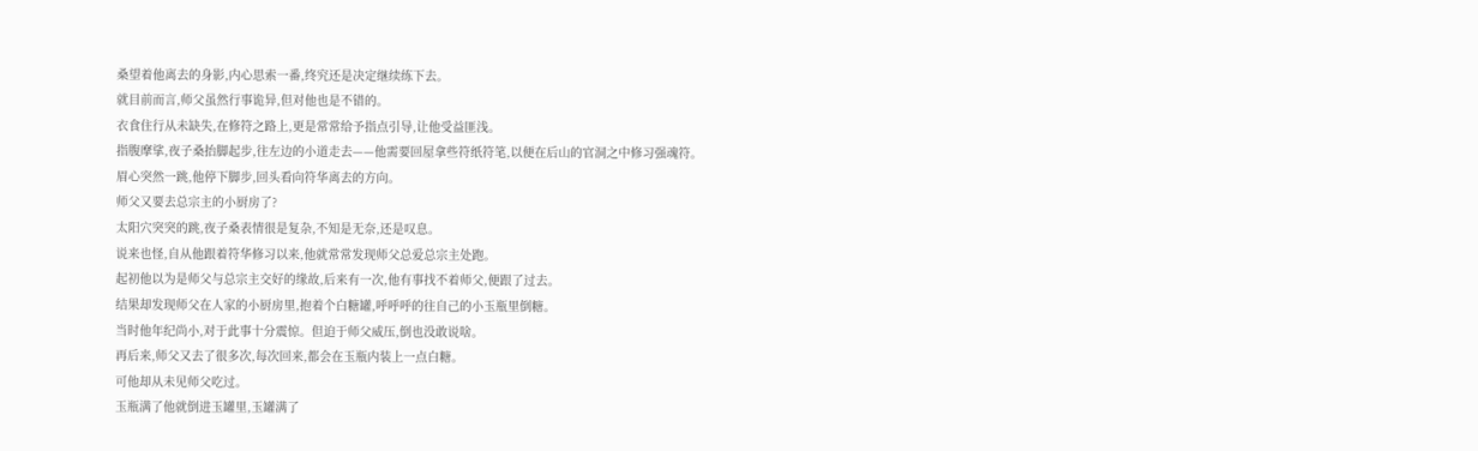桑望着他离去的身影,内心思索一番,终究还是决定继续练下去。
就目前而言,师父虽然行事诡异,但对他也是不错的。
衣食住行从未缺失,在修符之路上,更是常常给予指点引导,让他受益匪浅。
指腹摩挲,夜子桑抬脚起步,往左边的小道走去——他需要回屋拿些符纸符笔,以便在后山的官洞之中修习强魂符。
眉心突然一跳,他停下脚步,回头看向符华离去的方向。
师父又要去总宗主的小厨房了?
太阳穴突突的跳,夜子桑表情很是复杂,不知是无奈,还是叹息。
说来也怪,自从他跟着符华修习以来,他就常常发现师父总爱总宗主处跑。
起初他以为是师父与总宗主交好的缘故,后来有一次,他有事找不着师父,便跟了过去。
结果却发现师父在人家的小厨房里,抱着个白糖罐,呼呼呼的往自己的小玉瓶里倒糖。
当时他年纪尚小,对于此事十分震惊。但迫于师父威压,倒也没敢说啥。
再后来,师父又去了很多次,每次回来,都会在玉瓶内装上一点白糖。
可他却从未见师父吃过。
玉瓶满了他就倒进玉罐里,玉罐满了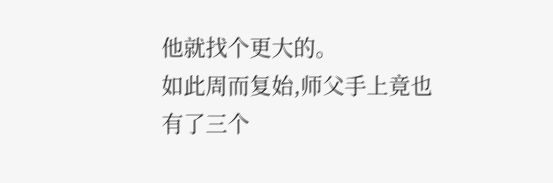他就找个更大的。
如此周而复始,师父手上竟也有了三个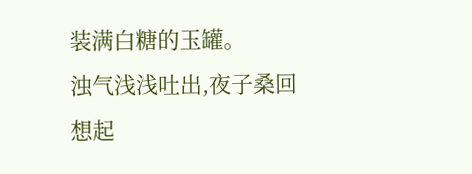装满白糖的玉罐。
浊气浅浅吐出,夜子桑回想起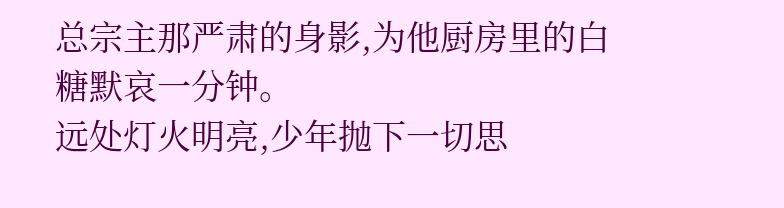总宗主那严肃的身影,为他厨房里的白糖默哀一分钟。
远处灯火明亮,少年抛下一切思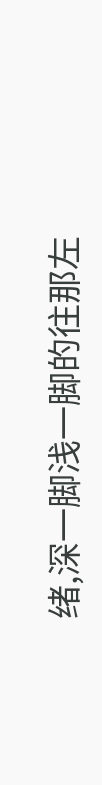绪,深一脚浅一脚的往那左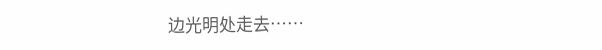边光明处走去……